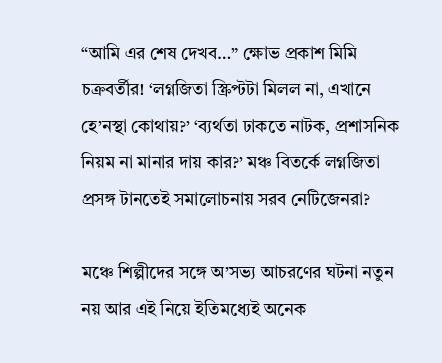“আমি এর শেষ দেখব…” ক্ষোভ প্রকাশ মিমি চক্রবর্তীর! ‘লগ্নজিতা স্ক্রিপ্টটা মিলল না, এখানে হে’নস্থা কোথায়?’ ‘ব্যর্থতা ঢাকতে নাটক, প্রশাসনিক নিয়ম না মানার দায় কার?’ মঞ্চ বিতর্কে লগ্নজিতা প্রসঙ্গ টানতেই সমালোচনায় সরব নেটিজেনরা?

মঞ্চে শিল্পীদের সঙ্গে অ’সভ্য আচরণের ঘটনা নতুন নয় আর এই নিয়ে ইতিমধ্যেই অনেক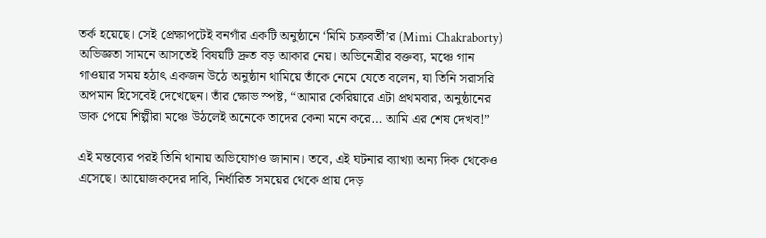তর্ক হয়েছে। সেই প্রেক্ষাপটেই বনগাঁর একটি অনুষ্ঠানে ‘মিমি চক্রবর্তী’র (Mimi Chakraborty) অভিজ্ঞতা সামনে আসতেই বিষয়টি দ্রুত বড় আকার নেয়। অভিনেত্রীর বক্তব্য, মঞ্চে গান গাওয়ার সময় হঠাৎ একজন উঠে অনুষ্ঠান থামিয়ে তাঁকে নেমে যেতে বলেন, যা তিনি সরাসরি অপমান হিসেবেই দেখেছেন। তাঁর ক্ষোভ স্পষ্ট, “আমার কেরিয়ারে এটা প্রথমবার, অনুষ্ঠানের ডাক পেয়ে শিল্পীরা মঞ্চে উঠলেই অনেকে তাদের কেনা মনে করে… আমি এর শেষ দেখব!”

এই মন্তব্যের পরই তিনি থানায় অভিযোগও জানান। তবে, এই ঘটনার ব্যাখ্যা অন্য দিক থেকেও এসেছে। আয়োজকদের দাবি, নির্ধারিত সময়ের থেকে প্রায় দেড়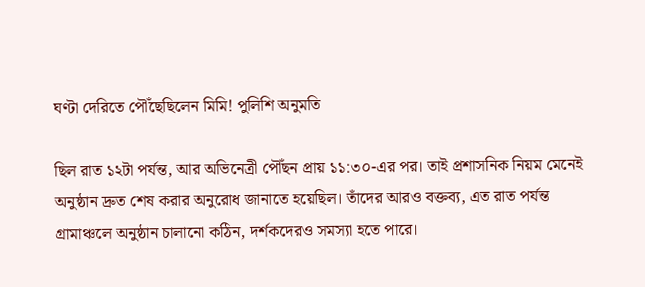ঘণ্টা দেরিতে পৌঁছেছিলেন মিমি! পুলিশি অনুমতি

ছিল রাত ১২টা পর্যন্ত, আর অভিনেত্রী পৌঁছন প্রায় ১১:৩০-এর পর। তাই প্রশাসনিক নিয়ম মেনেই অনুষ্ঠান দ্রুত শেষ করার অনুরোধ জানাতে হয়েছিল। তাঁদের আরও বক্তব্য, এত রাত পর্যন্ত গ্রামাঞ্চলে অনুষ্ঠান চালানো কঠিন, দর্শকদেরও সমস্যা হতে পারে।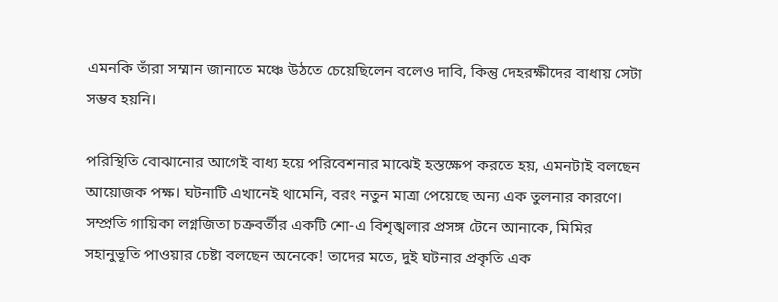এমনকি তাঁরা সম্মান জানাতে মঞ্চে উঠতে চেয়েছিলেন বলেও দাবি, কিন্তু দেহরক্ষীদের বাধায় সেটা সম্ভব হয়নি।

পরিস্থিতি বোঝানোর আগেই বাধ্য হয়ে পরিবেশনার মাঝেই হস্তক্ষেপ করতে হয়, এমনটাই বলছেন আয়োজক পক্ষ। ঘটনাটি এখানেই থামেনি, বরং নতুন মাত্রা পেয়েছে অন্য এক তুলনার কারণে। সম্প্রতি গায়িকা লগ্নজিতা চক্রবর্তীর একটি শো-এ বিশৃঙ্খলার প্রসঙ্গ টেনে আনাকে, মিমির সহানুভূতি পাওয়ার চেষ্টা বলছেন অনেকে! তাদের মতে, দুই ঘটনার প্রকৃতি এক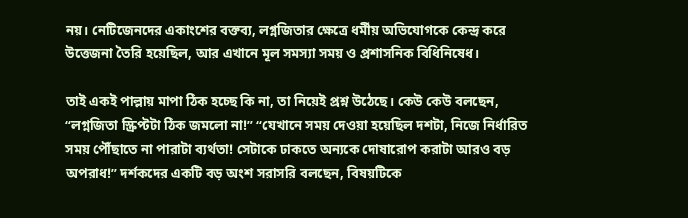নয়। নেটিজেনদের একাংশের বক্তব্য, লগ্নজিতার ক্ষেত্রে ধর্মীয় অভিযোগকে কেন্দ্র করে উত্তেজনা তৈরি হয়েছিল, আর এখানে মূল সমস্যা সময় ও প্রশাসনিক বিধিনিষেধ।

তাই একই পাল্লায় মাপা ঠিক হচ্ছে কি না, তা নিয়েই প্রশ্ন উঠেছে। কেউ কেউ বলছেন, “লগ্নজিতা স্ক্রিপ্টটা ঠিক জমলো না!” “যেখানে সময় দেওয়া হয়েছিল দশটা, নিজে নির্ধারিত সময় পৌঁছাতে না পারাটা ব্যর্থতা! সেটাকে ঢাকতে অন্যকে দোষারোপ করাটা আরও বড় অপরাধ!” দর্শকদের একটি বড় অংশ সরাসরি বলছেন, বিষয়টিকে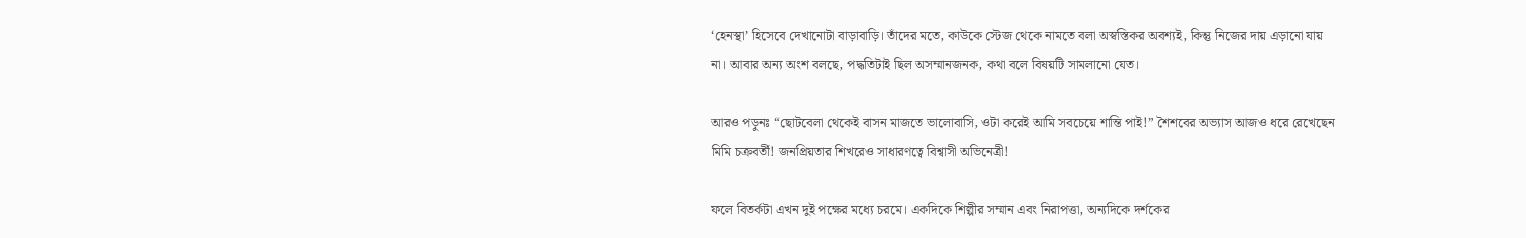‘হেনস্থা’ হিসেবে দেখানোটা বাড়াবাড়ি। তাঁদের মতে, কাউকে স্টেজ থেকে নামতে বলা অস্বস্তিকর অবশ্যই, কিন্তু নিজের দায় এড়ানো যায় না। আবার অন্য অংশ বলছে, পদ্ধতিটাই ছিল অসম্মানজনক, কথা বলে বিষয়টি সামলানো যেত।

আরও পড়ুনঃ “ছোটবেলা থেকেই বাসন মাজতে ভালোবাসি, ওটা করেই আমি সবচেয়ে শান্তি পাই!” শৈশবের অভ্যাস আজও ধরে রেখেছেন মিমি চক্রবর্তী! জনপ্রিয়তার শিখরেও সাধারণত্বে বিশ্বাসী অভিনেত্রী!

ফলে বিতর্কটা এখন দুই পক্ষের মধ্যে চরমে। একদিকে শিল্পীর সম্মান এবং নিরাপত্তা, অন্যদিকে দর্শকের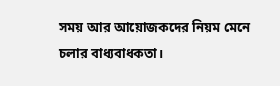সময় আর আয়োজকদের নিয়ম মেনে চলার বাধ্যবাধকতা।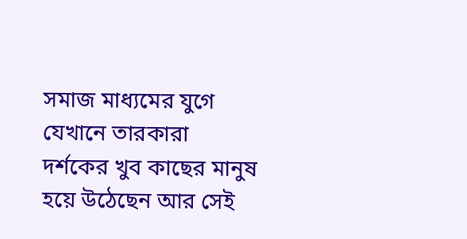সমাজ মাধ্যমের যুগে যেখানে তারকারা দর্শকের খুব কাছের মানুষ হয়ে উঠেছেন আর সেই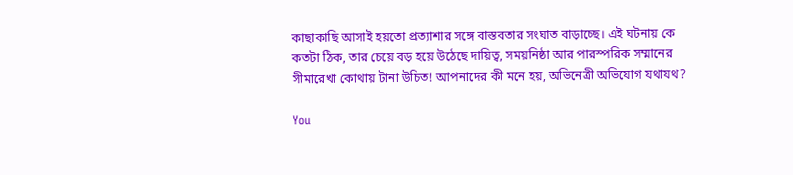কাছাকাছি আসাই হয়তো প্রত্যাশার সঙ্গে বাস্তবতার সংঘাত বাড়াচ্ছে। এই ঘটনায় কে কতটা ঠিক, তার চেয়ে বড় হয়ে উঠেছে দায়িত্ব, সময়নিষ্ঠা আর পারস্পরিক সম্মানের সীমারেখা কোথায় টানা উচিত! আপনাদের কী মনে হয়, অভিনেত্রী অভিযোগ যথাযথ?

You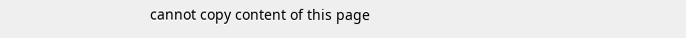cannot copy content of this page